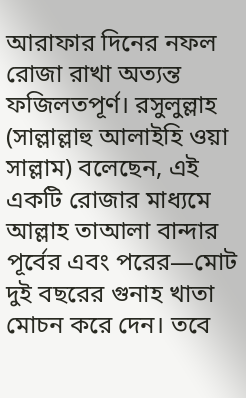আরাফার দিনের নফল রোজা রাখা অত্যন্ত ফজিলতপূর্ণ। রসুলুল্লাহ (সাল্লাল্লাহু আলাইহি ওয়া সাল্লাম) বলেছেন, এই একটি রোজার মাধ্যমে আল্লাহ তাআলা বান্দার পূর্বের এবং পরের—মোট দুই বছরের গুনাহ খাতা মোচন করে দেন। তবে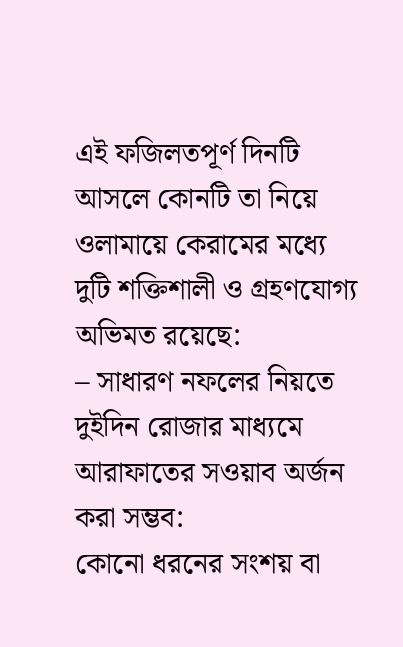এই ফজিলতপূর্ণ দিনটি আসলে কোনটি তা নিয়ে ওলামায়ে কেরামের মধ্যে দুটি শক্তিশালী ও গ্রহণযোগ্য অভিমত রয়েছে:
– সাধারণ নফলের নিয়তে দুইদিন রোজার মাধ্যমে আরাফাতের সওয়াব অর্জন করা সম্ভব:
কোনো ধরনের সংশয় বা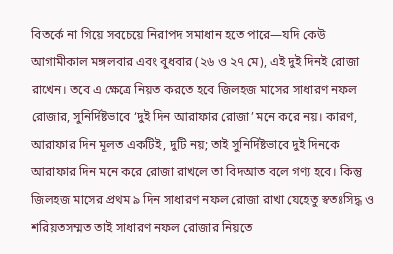বিতর্কে না গিয়ে সবচেয়ে নিরাপদ সমাধান হতে পারে—যদি কেউ আগামীকাল মঙ্গলবার এবং বুধবার (২৬ ও ২৭ মে), এই দুই দিনই রোজা রাখেন। তবে এ ক্ষেত্রে নিয়ত করতে হবে জিলহজ মাসের সাধারণ নফল রোজার, সুনির্দিষ্টভাবে ‘দুই দিন আরাফার রোজা’ মনে করে নয়। কারণ, আরাফার দিন মূলত একটিই, দুটি নয়; তাই সুনির্দিষ্টভাবে দুই দিনকে আরাফার দিন মনে করে রোজা রাখলে তা বিদআত বলে গণ্য হবে। কিন্তু জিলহজ মাসের প্রথম ৯ দিন সাধারণ নফল রোজা রাখা যেহেতু স্বতঃসিদ্ধ ও শরিয়তসম্মত তাই সাধারণ নফল রোজার নিয়তে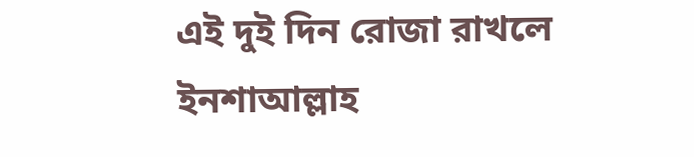এই দুই দিন রোজা রাখলে ইনশাআল্লাহ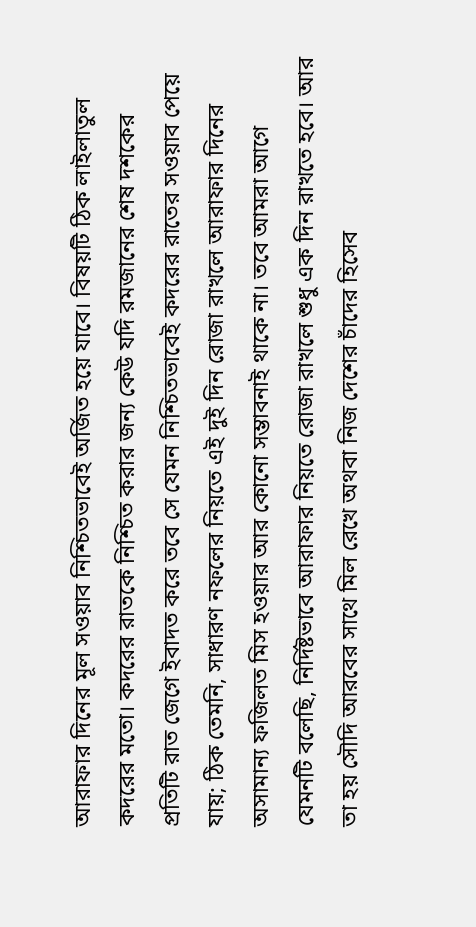আরাফার দিনের মূল সওয়াব নিশ্চিতভাবেই অর্জিত হয়ে যাবে। বিষয়টি ঠিক লাইলাতুল কদরের মতো। কদরের রাতকে নিশ্চিত করার জন্য কেউ যদি রমজানের শেষ দশকের প্রতিটি রাত জেগে ইবাদত করে তবে সে যেমন নিশ্চিতভাবেই কদরের রাতের সওয়াব পেয়ে যায়; ঠিক তেমনি, সাধারণ নফলের নিয়তে এই দুই দিন রোজা রাখলে আরাফার দিনের অসামান্য ফজিলত মিস হওয়ার আর কোনো সম্ভাবনাই থাকে না। তবে আমরা আগে যেমনটি বলেছি, নির্দিষ্টভাবে আরাফার নিয়তে রোজা রাখলে শুধু এক দিন রাখতে হবে। আর তা হয় সৌদি আরবের সাথে মিল রেখে অথবা নিজ দেশের চাঁদের হিসেব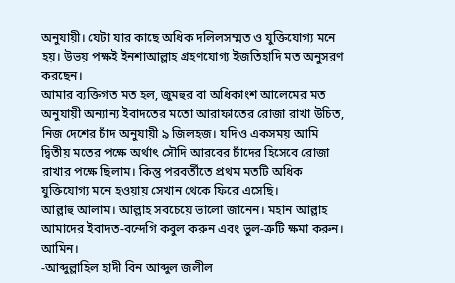অনুযায়ী। যেটা যার কাছে অধিক দলিলসম্মত ও যুক্তিযোগ্য মনে হয়। উভয় পক্ষই ইনশাআল্লাহ গ্রহণযোগ্য ইজতিহাদি মত অনুসরণ করছেন।
আমার ব্যক্তিগত মত হল, জুমহুর বা অধিকাংশ আলেমের মত অনুযায়ী অন্যান্য ইবাদতের মতো আরাফাতের রোজা রাখা উচিত, নিজ দেশের চাঁদ অনুযায়ী ৯ জিলহজ। যদিও একসময় আমি দ্বিতীয় মতের পক্ষে অর্থাৎ সৌদি আরবের চাঁদের হিসেবে রোজা রাখার পক্ষে ছিলাম। কিন্তু পরবর্তীতে প্রথম মতটি অধিক যুক্তিযোগ্য মনে হওয়ায় সেখান থেকে ফিরে এসেছি।
আল্লাহু আলাম। আল্লাহ সবচেয়ে ভালো জানেন। মহান আল্লাহ আমাদের ইবাদত-বন্দেগি কবুল করুন এবং ভুল-ত্রুটি ক্ষমা করুন। আমিন।
-আব্দুল্লাহিল হাদী বিন আব্দুল জলীল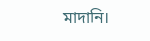মাদানি।